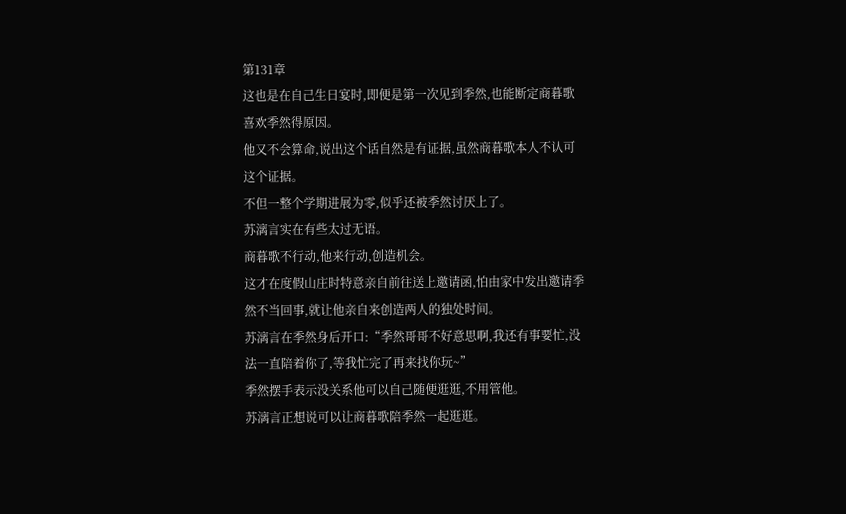第131章
这也是在自己生日宴时,即便是第一次见到季然,也能断定商暮歌喜欢季然得原因。
他又不会算命,说出这个话自然是有证据,虽然商暮歌本人不认可这个证据。
不但一整个学期进展为零,似乎还被季然讨厌上了。
苏漓言实在有些太过无语。
商暮歌不行动,他来行动,创造机会。
这才在度假山庄时特意亲自前往送上邀请函,怕由家中发出邀请季然不当回事,就让他亲自来创造两人的独处时间。
苏漓言在季然身后开口:“季然哥哥不好意思啊,我还有事要忙,没法一直陪着你了,等我忙完了再来找你玩~”
季然摆手表示没关系他可以自己随便逛逛,不用管他。
苏漓言正想说可以让商暮歌陪季然一起逛逛。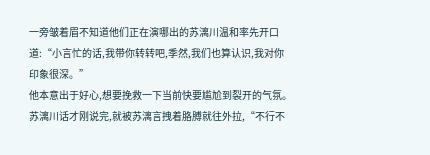一旁皱着眉不知道他们正在演哪出的苏漓川温和率先开口道:“小言忙的话,我带你转转吧,季然,我们也算认识,我对你印象很深。”
他本意出于好心,想要挽救一下当前快要尴尬到裂开的气氛。
苏漓川话才刚说完,就被苏漓言拽着胳膊就往外拉,“不行不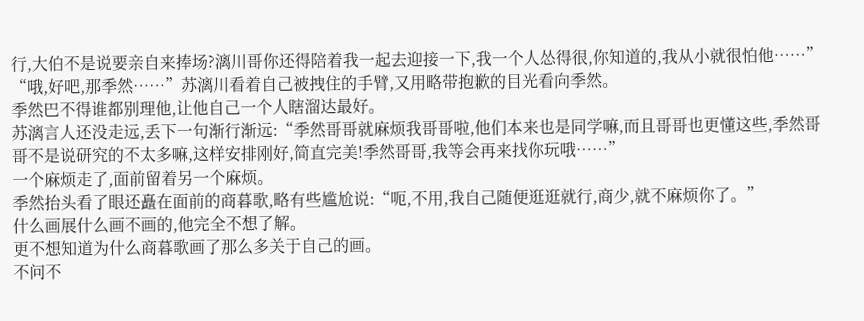行,大伯不是说要亲自来捧场?漓川哥你还得陪着我一起去迎接一下,我一个人怂得很,你知道的,我从小就很怕他……”
“哦,好吧,那季然……”苏漓川看着自己被拽住的手臂,又用略带抱歉的目光看向季然。
季然巴不得谁都别理他,让他自己一个人瞎溜达最好。
苏漓言人还没走远,丢下一句渐行渐远:“季然哥哥就麻烦我哥哥啦,他们本来也是同学嘛,而且哥哥也更懂这些,季然哥哥不是说研究的不太多嘛,这样安排刚好,简直完美!季然哥哥,我等会再来找你玩哦……”
一个麻烦走了,面前留着另一个麻烦。
季然抬头看了眼还矗在面前的商暮歌,略有些尴尬说:“呃,不用,我自己随便逛逛就行,商少,就不麻烦你了。”
什么画展什么画不画的,他完全不想了解。
更不想知道为什么商暮歌画了那么多关于自己的画。
不问不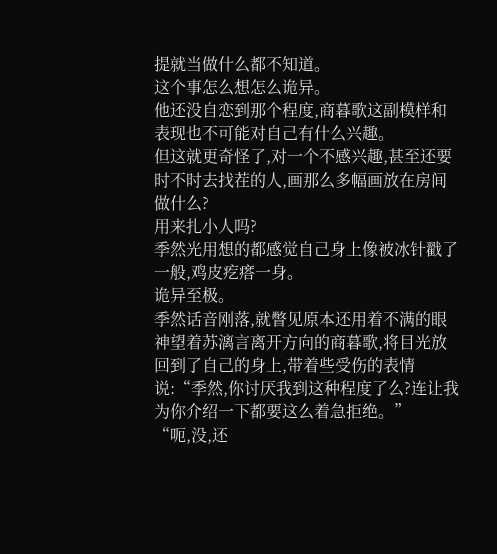提就当做什么都不知道。
这个事怎么想怎么诡异。
他还没自恋到那个程度,商暮歌这副模样和表现也不可能对自己有什么兴趣。
但这就更奇怪了,对一个不感兴趣,甚至还要时不时去找茬的人,画那么多幅画放在房间做什么?
用来扎小人吗?
季然光用想的都感觉自己身上像被冰针戳了一般,鸡皮疙瘩一身。
诡异至极。
季然话音刚落,就瞥见原本还用着不满的眼神望着苏漓言离开方向的商暮歌,将目光放回到了自己的身上,带着些受伤的表情说:“季然,你讨厌我到这种程度了么?连让我为你介绍一下都要这么着急拒绝。”
“呃,没,还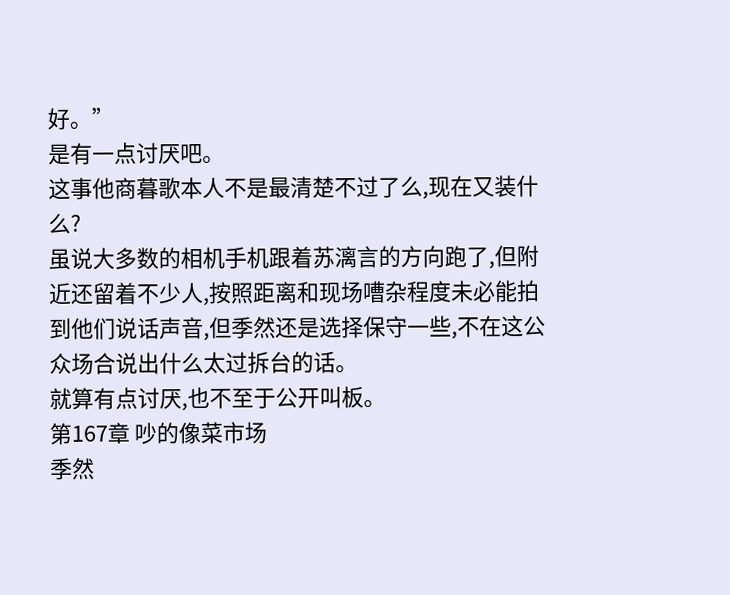好。”
是有一点讨厌吧。
这事他商暮歌本人不是最清楚不过了么,现在又装什么?
虽说大多数的相机手机跟着苏漓言的方向跑了,但附近还留着不少人,按照距离和现场嘈杂程度未必能拍到他们说话声音,但季然还是选择保守一些,不在这公众场合说出什么太过拆台的话。
就算有点讨厌,也不至于公开叫板。
第167章 吵的像菜市场
季然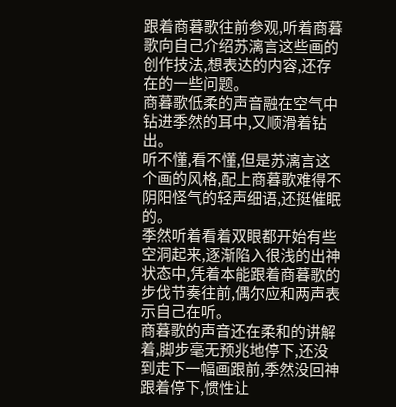跟着商暮歌往前参观,听着商暮歌向自己介绍苏漓言这些画的创作技法,想表达的内容,还存在的一些问题。
商暮歌低柔的声音融在空气中钻进季然的耳中,又顺滑着钻出。
听不懂,看不懂,但是苏漓言这个画的风格,配上商暮歌难得不阴阳怪气的轻声细语,还挺催眠的。
季然听着看着双眼都开始有些空洞起来,逐渐陷入很浅的出神状态中,凭着本能跟着商暮歌的步伐节奏往前,偶尔应和两声表示自己在听。
商暮歌的声音还在柔和的讲解着,脚步毫无预兆地停下,还没到走下一幅画跟前,季然没回神跟着停下,惯性让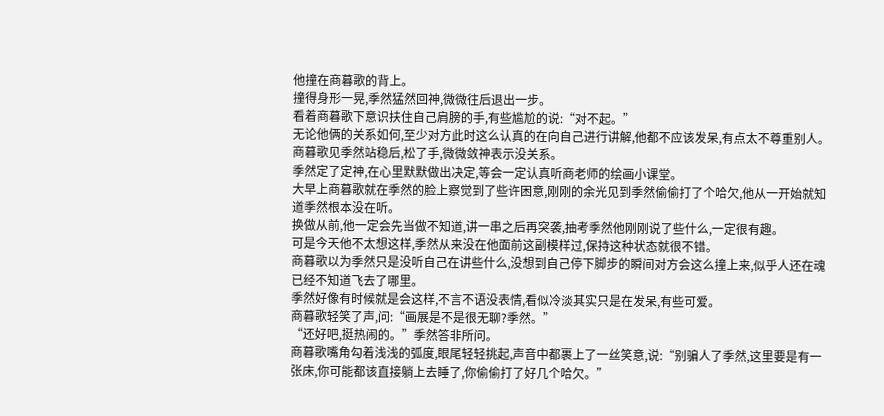他撞在商暮歌的背上。
撞得身形一晃,季然猛然回神,微微往后退出一步。
看着商暮歌下意识扶住自己肩膀的手,有些尴尬的说:“对不起。”
无论他俩的关系如何,至少对方此时这么认真的在向自己进行讲解,他都不应该发呆,有点太不尊重别人。
商暮歌见季然站稳后,松了手,微微敛神表示没关系。
季然定了定神,在心里默默做出决定,等会一定认真听商老师的绘画小课堂。
大早上商暮歌就在季然的脸上察觉到了些许困意,刚刚的余光见到季然偷偷打了个哈欠,他从一开始就知道季然根本没在听。
换做从前,他一定会先当做不知道,讲一串之后再突袭,抽考季然他刚刚说了些什么,一定很有趣。
可是今天他不太想这样,季然从来没在他面前这副模样过,保持这种状态就很不错。
商暮歌以为季然只是没听自己在讲些什么,没想到自己停下脚步的瞬间对方会这么撞上来,似乎人还在魂已经不知道飞去了哪里。
季然好像有时候就是会这样,不言不语没表情,看似冷淡其实只是在发呆,有些可爱。
商暮歌轻笑了声,问:“画展是不是很无聊?季然。”
“还好吧,挺热闹的。”季然答非所问。
商暮歌嘴角勾着浅浅的弧度,眼尾轻轻挑起,声音中都裹上了一丝笑意,说:“别骗人了季然,这里要是有一张床,你可能都该直接躺上去睡了,你偷偷打了好几个哈欠。”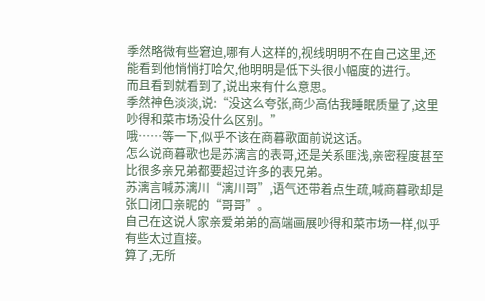季然略微有些窘迫,哪有人这样的,视线明明不在自己这里,还能看到他悄悄打哈欠,他明明是低下头很小幅度的进行。
而且看到就看到了,说出来有什么意思。
季然神色淡淡,说:“没这么夸张,商少高估我睡眠质量了,这里吵得和菜市场没什么区别。”
哦……等一下,似乎不该在商暮歌面前说这话。
怎么说商暮歌也是苏漓言的表哥,还是关系匪浅,亲密程度甚至比很多亲兄弟都要超过许多的表兄弟。
苏漓言喊苏漓川“漓川哥”,语气还带着点生疏,喊商暮歌却是张口闭口亲昵的“哥哥”。
自己在这说人家亲爱弟弟的高端画展吵得和菜市场一样,似乎有些太过直接。
算了,无所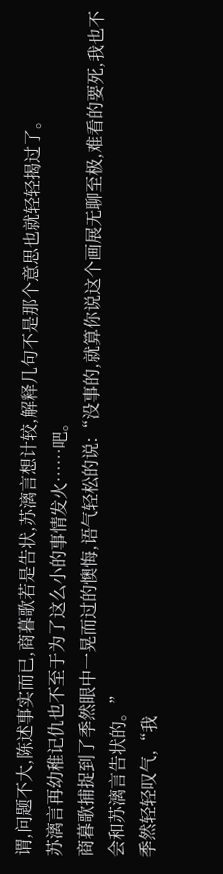谓,问题不大,陈述事实而已,商暮歌若是告状,苏漓言想计较,解释几句不是那个意思也就轻轻揭过了。
苏漓言再幼稚记仇也不至于为了这么小的事情发火……吧。
商暮歌捕捉到了季然眼中一晃而过的懊悔,语气轻松的说:“没事的,就算你说这个画展无聊至极,难看的要死,我也不会和苏漓言告状的。”
季然轻轻叹气,“我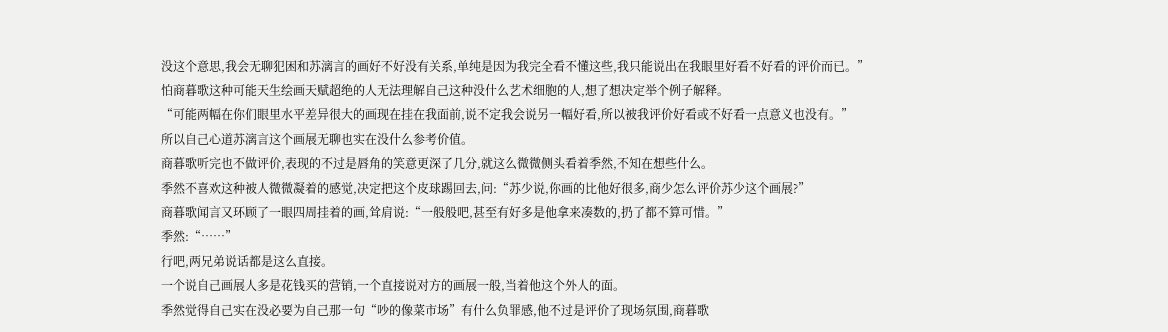没这个意思,我会无聊犯困和苏漓言的画好不好没有关系,单纯是因为我完全看不懂这些,我只能说出在我眼里好看不好看的评价而已。”
怕商暮歌这种可能天生绘画天赋超绝的人无法理解自己这种没什么艺术细胞的人,想了想决定举个例子解释。
“可能两幅在你们眼里水平差异很大的画现在挂在我面前,说不定我会说另一幅好看,所以被我评价好看或不好看一点意义也没有。”
所以自己心道苏漓言这个画展无聊也实在没什么参考价值。
商暮歌听完也不做评价,表现的不过是唇角的笑意更深了几分,就这么微微侧头看着季然,不知在想些什么。
季然不喜欢这种被人微微凝着的感觉,决定把这个皮球踢回去,问:“苏少说,你画的比他好很多,商少怎么评价苏少这个画展?”
商暮歌闻言又环顾了一眼四周挂着的画,耸肩说:“一般般吧,甚至有好多是他拿来凑数的,扔了都不算可惜。”
季然:“……”
行吧,两兄弟说话都是这么直接。
一个说自己画展人多是花钱买的营销,一个直接说对方的画展一般,当着他这个外人的面。
季然觉得自己实在没必要为自己那一句“吵的像菜市场”有什么负罪感,他不过是评价了现场氛围,商暮歌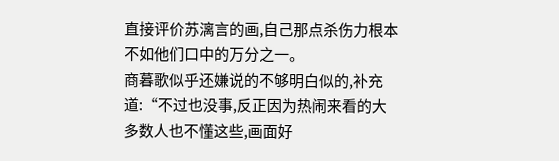直接评价苏漓言的画,自己那点杀伤力根本不如他们口中的万分之一。
商暮歌似乎还嫌说的不够明白似的,补充道:“不过也没事,反正因为热闹来看的大多数人也不懂这些,画面好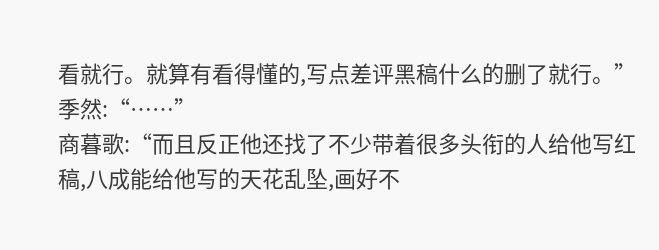看就行。就算有看得懂的,写点差评黑稿什么的删了就行。”
季然:“……”
商暮歌:“而且反正他还找了不少带着很多头衔的人给他写红稿,八成能给他写的天花乱坠,画好不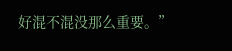好混不混没那么重要。”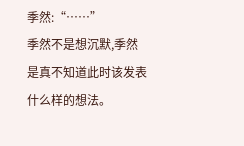季然:“……”
季然不是想沉默,季然是真不知道此时该发表什么样的想法。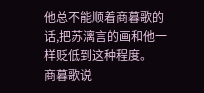他总不能顺着商暮歌的话,把苏漓言的画和他一样贬低到这种程度。
商暮歌说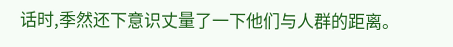话时,季然还下意识丈量了一下他们与人群的距离。